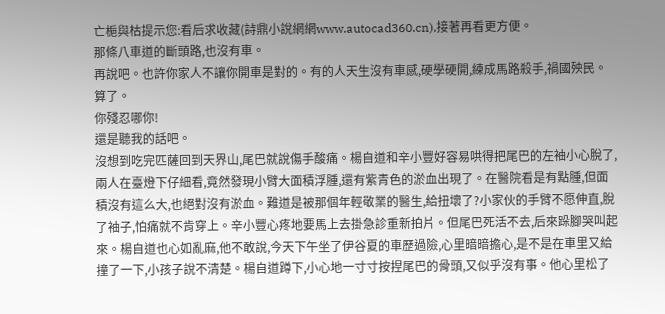亡梔與枯提示您:看后求收藏(詩鼎小說網網www.autocad360.cn),接著再看更方便。
那條八車道的斷頭路,也沒有車。
再說吧。也許你家人不讓你開車是對的。有的人天生沒有車感,硬學硬開,練成馬路殺手,禍國殃民。算了。
你殘忍哪你!
還是聽我的話吧。
沒想到吃完匹薩回到天界山,尾巴就說傷手酸痛。楊自道和辛小豐好容易哄得把尾巴的左袖小心脫了,兩人在臺燈下仔細看,竟然發現小臂大面積浮腫,還有紫青色的淤血出現了。在醫院看是有點腫,但面積沒有這么大,也絕對沒有淤血。難道是被那個年輕敬業的醫生,給扭壞了?小家伙的手臂不愿伸直,脫了袖子,怕痛就不肯穿上。辛小豐心疼地要馬上去掛急診重新拍片。但尾巴死活不去,后來跺腳哭叫起來。楊自道也心如亂麻,他不敢說,今天下午坐了伊谷夏的車歷過險,心里暗暗擔心,是不是在車里又給撞了一下,小孩子說不清楚。楊自道蹲下,小心地一寸寸按捏尾巴的骨頭,又似乎沒有事。他心里松了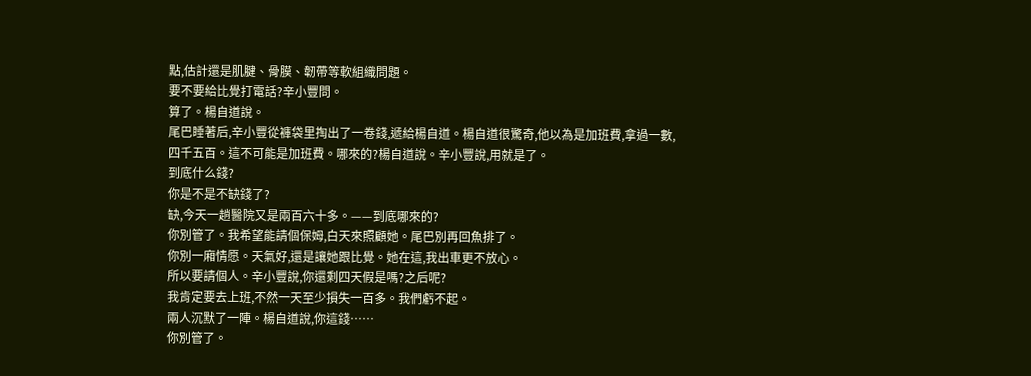點,估計還是肌腱、骨膜、韌帶等軟組織問題。
要不要給比覺打電話?辛小豐問。
算了。楊自道說。
尾巴睡著后,辛小豐從褲袋里掏出了一卷錢,遞給楊自道。楊自道很驚奇,他以為是加班費,拿過一數,四千五百。這不可能是加班費。哪來的?楊自道說。辛小豐說,用就是了。
到底什么錢?
你是不是不缺錢了?
缺,今天一趟醫院又是兩百六十多。——到底哪來的?
你別管了。我希望能請個保姆,白天來照顧她。尾巴別再回魚排了。
你別一廂情愿。天氣好,還是讓她跟比覺。她在這,我出車更不放心。
所以要請個人。辛小豐說,你還剩四天假是嗎?之后呢?
我肯定要去上班,不然一天至少損失一百多。我們虧不起。
兩人沉默了一陣。楊自道說,你這錢……
你別管了。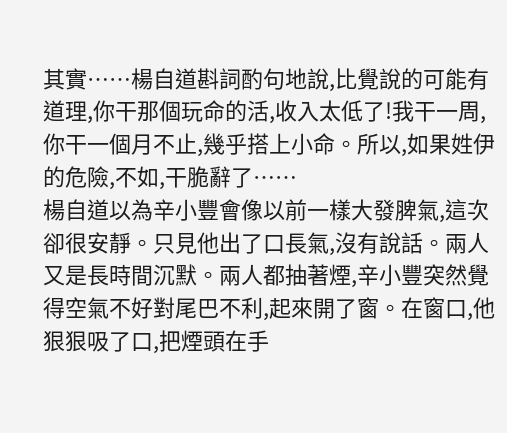其實……楊自道斟詞酌句地說,比覺說的可能有道理,你干那個玩命的活,收入太低了!我干一周,你干一個月不止,幾乎搭上小命。所以,如果姓伊的危險,不如,干脆辭了……
楊自道以為辛小豐會像以前一樣大發脾氣,這次卻很安靜。只見他出了口長氣,沒有說話。兩人又是長時間沉默。兩人都抽著煙,辛小豐突然覺得空氣不好對尾巴不利,起來開了窗。在窗口,他狠狠吸了口,把煙頭在手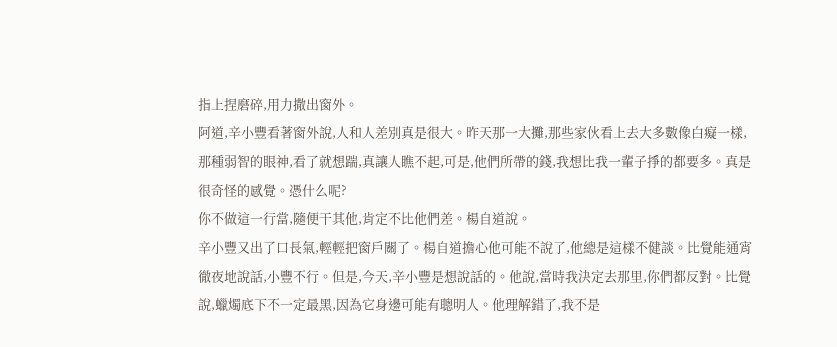指上捏磨碎,用力撒出窗外。
阿道,辛小豐看著窗外說,人和人差別真是很大。昨天那一大攤,那些家伙看上去大多數像白癡一樣,那種弱智的眼神,看了就想踹,真讓人瞧不起,可是,他們所帶的錢,我想比我一輩子掙的都要多。真是很奇怪的感覺。憑什么呢?
你不做這一行當,隨便干其他,肯定不比他們差。楊自道說。
辛小豐又出了口長氣,輕輕把窗戶關了。楊自道擔心他可能不說了,他總是這樣不健談。比覺能通宵徹夜地說話,小豐不行。但是,今天,辛小豐是想說話的。他說,當時我決定去那里,你們都反對。比覺說,蠟燭底下不一定最黑,因為它身邊可能有聰明人。他理解錯了,我不是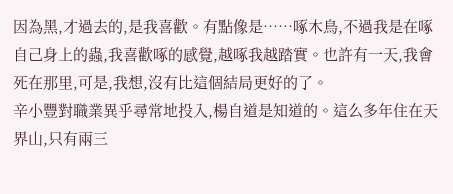因為黑,才過去的,是我喜歡。有點像是……啄木鳥,不過我是在啄自己身上的蟲,我喜歡啄的感覺,越啄我越踏實。也許有一天,我會死在那里,可是,我想,沒有比這個結局更好的了。
辛小豐對職業異乎尋常地投入,楊自道是知道的。這么多年住在天界山,只有兩三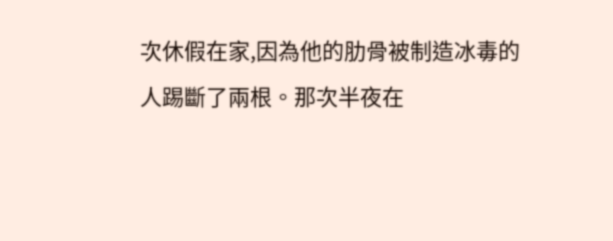次休假在家,因為他的肋骨被制造冰毒的人踢斷了兩根。那次半夜在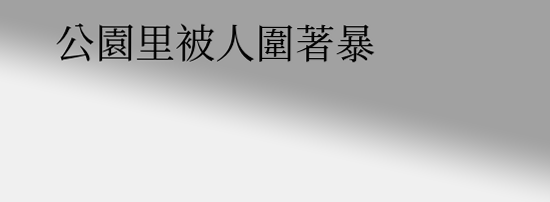公園里被人圍著暴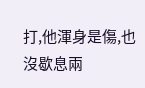打,他渾身是傷,也沒歇息兩